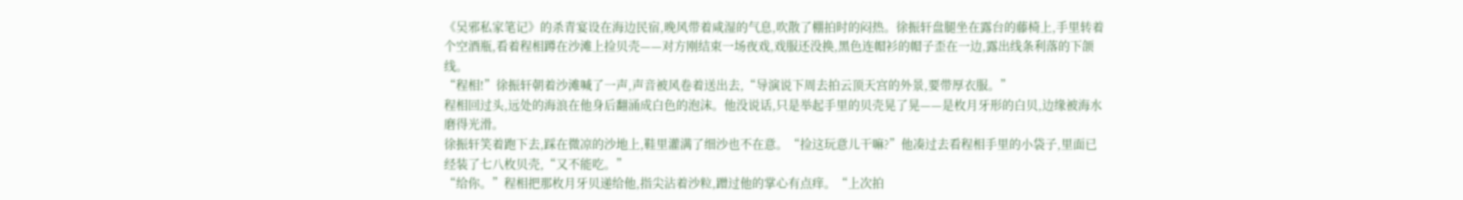《吴邪私家笔记》的杀青宴设在海边民宿,晚风带着咸湿的气息,吹散了棚拍时的闷热。徐振轩盘腿坐在露台的藤椅上,手里转着个空酒瓶,看着程相蹲在沙滩上捡贝壳——对方刚结束一场夜戏,戏服还没换,黑色连帽衫的帽子歪在一边,露出线条利落的下颌线。
“程相!”徐振轩朝着沙滩喊了一声,声音被风卷着送出去,“导演说下周去拍云顶天宫的外景,要带厚衣服。”
程相回过头,远处的海浪在他身后翻涌成白色的泡沫。他没说话,只是举起手里的贝壳晃了晃——是枚月牙形的白贝,边缘被海水磨得光滑。
徐振轩笑着跑下去,踩在微凉的沙地上,鞋里灌满了细沙也不在意。“捡这玩意儿干嘛?”他凑过去看程相手里的小袋子,里面已经装了七八枚贝壳,“又不能吃。”
“给你。”程相把那枚月牙贝递给他,指尖沾着沙粒,蹭过他的掌心有点痒。“上次拍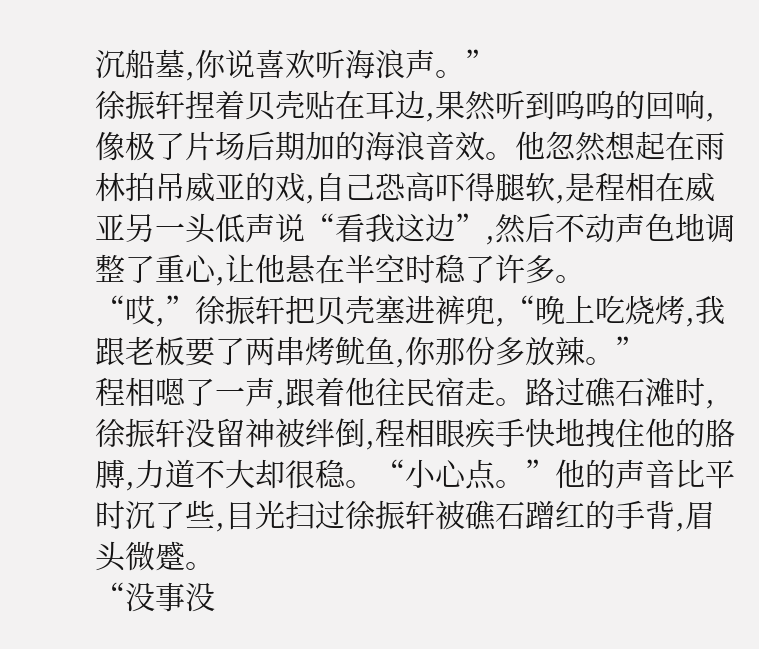沉船墓,你说喜欢听海浪声。”
徐振轩捏着贝壳贴在耳边,果然听到呜呜的回响,像极了片场后期加的海浪音效。他忽然想起在雨林拍吊威亚的戏,自己恐高吓得腿软,是程相在威亚另一头低声说“看我这边”,然后不动声色地调整了重心,让他悬在半空时稳了许多。
“哎,”徐振轩把贝壳塞进裤兜,“晚上吃烧烤,我跟老板要了两串烤鱿鱼,你那份多放辣。”
程相嗯了一声,跟着他往民宿走。路过礁石滩时,徐振轩没留神被绊倒,程相眼疾手快地拽住他的胳膊,力道不大却很稳。“小心点。”他的声音比平时沉了些,目光扫过徐振轩被礁石蹭红的手背,眉头微蹙。
“没事没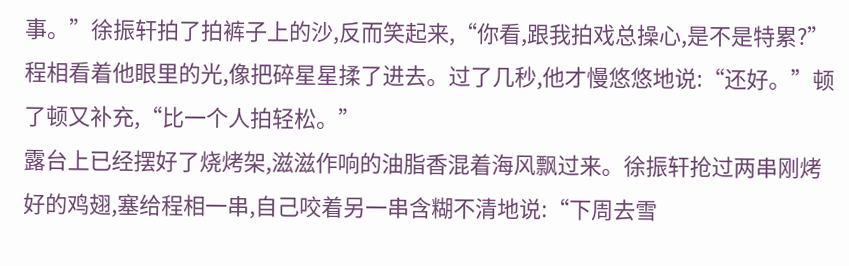事。”徐振轩拍了拍裤子上的沙,反而笑起来,“你看,跟我拍戏总操心,是不是特累?”
程相看着他眼里的光,像把碎星星揉了进去。过了几秒,他才慢悠悠地说:“还好。”顿了顿又补充,“比一个人拍轻松。”
露台上已经摆好了烧烤架,滋滋作响的油脂香混着海风飘过来。徐振轩抢过两串刚烤好的鸡翅,塞给程相一串,自己咬着另一串含糊不清地说:“下周去雪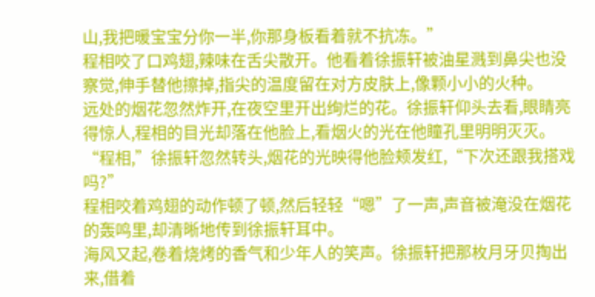山,我把暖宝宝分你一半,你那身板看着就不抗冻。”
程相咬了口鸡翅,辣味在舌尖散开。他看着徐振轩被油星溅到鼻尖也没察觉,伸手替他擦掉,指尖的温度留在对方皮肤上,像颗小小的火种。
远处的烟花忽然炸开,在夜空里开出绚烂的花。徐振轩仰头去看,眼睛亮得惊人,程相的目光却落在他脸上,看烟火的光在他瞳孔里明明灭灭。
“程相,”徐振轩忽然转头,烟花的光映得他脸颊发红,“下次还跟我搭戏吗?”
程相咬着鸡翅的动作顿了顿,然后轻轻“嗯”了一声,声音被淹没在烟花的轰鸣里,却清晰地传到徐振轩耳中。
海风又起,卷着烧烤的香气和少年人的笑声。徐振轩把那枚月牙贝掏出来,借着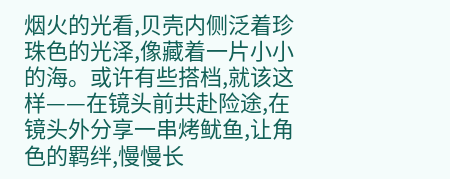烟火的光看,贝壳内侧泛着珍珠色的光泽,像藏着一片小小的海。或许有些搭档,就该这样——在镜头前共赴险途,在镜头外分享一串烤鱿鱼,让角色的羁绊,慢慢长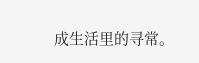成生活里的寻常。